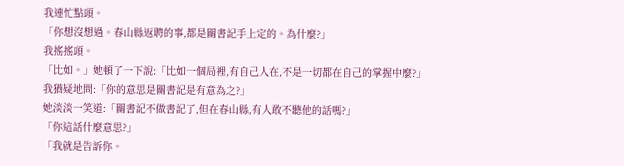我連忙點頭。
「你想沒想過。春山縣返聘的事,都是關書記手上定的。為什麼?」
我搖搖頭。
「比如。」她頓了一下說:「比如一個局裡,有自己人在,不是一切都在自己的掌握中麼?」
我猶疑地問:「你的意思是關書記是有意為之?」
她淡淡一笑道:「關書記不做書記了,但在春山縣,有人敢不聽他的話嗎?」
「你這話什麼意思?」
「我就是告訴你。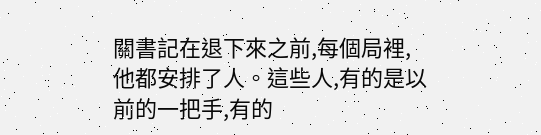關書記在退下來之前,每個局裡,他都安排了人。這些人,有的是以前的一把手,有的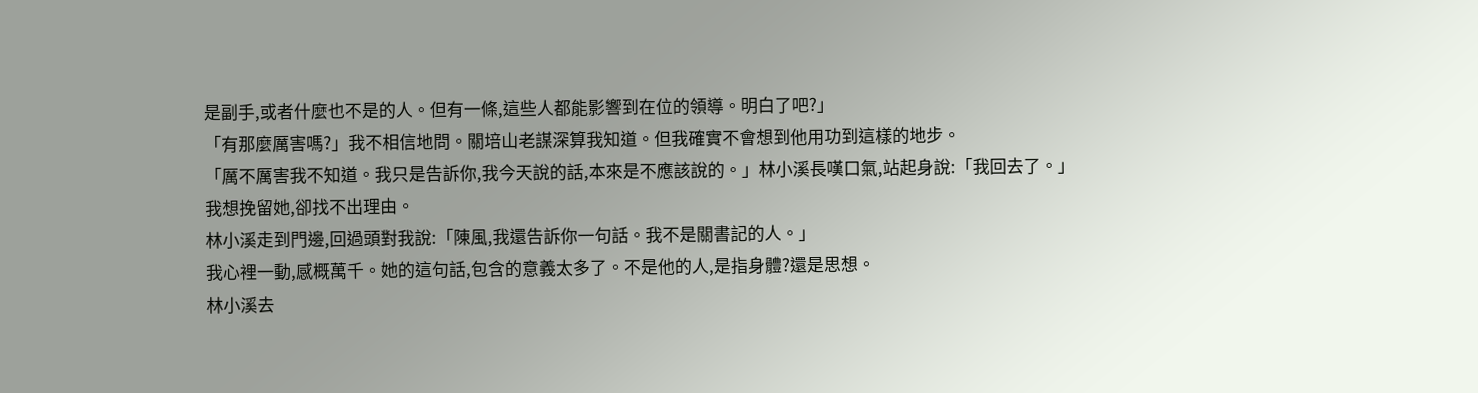是副手,或者什麼也不是的人。但有一條,這些人都能影響到在位的領導。明白了吧?」
「有那麼厲害嗎?」我不相信地問。關培山老謀深算我知道。但我確實不會想到他用功到這樣的地步。
「厲不厲害我不知道。我只是告訴你,我今天說的話,本來是不應該說的。」林小溪長嘆口氣,站起身說:「我回去了。」
我想挽留她,卻找不出理由。
林小溪走到門邊,回過頭對我說:「陳風,我還告訴你一句話。我不是關書記的人。」
我心裡一動,感概萬千。她的這句話,包含的意義太多了。不是他的人,是指身體?還是思想。
林小溪去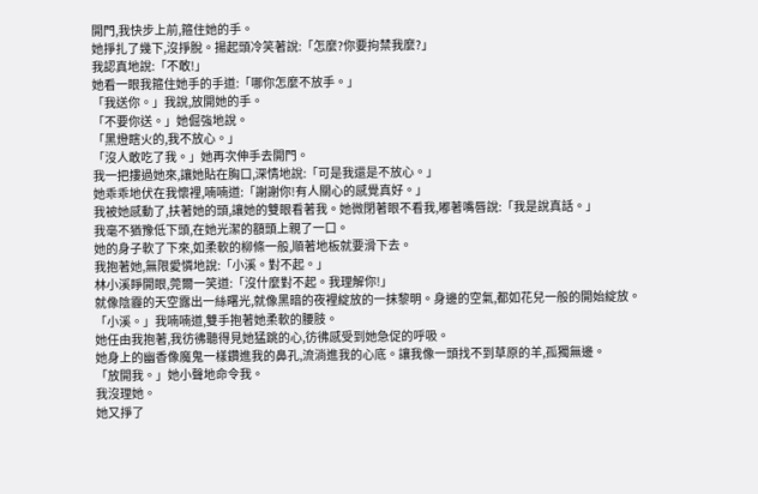開門,我快步上前,箍住她的手。
她掙扎了幾下,沒掙脫。揚起頭冷笑著說:「怎麼?你要拘禁我麼?」
我認真地說:「不敢!」
她看一眼我箍住她手的手道:「哪你怎麼不放手。」
「我送你。」我說,放開她的手。
「不要你送。」她倔強地說。
「黑燈瞎火的,我不放心。」
「沒人敢吃了我。」她再次伸手去開門。
我一把摟過她來,讓她貼在胸口,深情地說:「可是我還是不放心。」
她乖乖地伏在我懷裡,喃喃道:「謝謝你!有人關心的感覺真好。」
我被她感動了,扶著她的頭,讓她的雙眼看著我。她微閉著眼不看我,嘟著嘴唇說:「我是說真話。」
我毫不猶豫低下頭,在她光潔的額頭上親了一口。
她的身子軟了下來,如柔軟的柳條一般,順著地板就要滑下去。
我抱著她,無限愛憐地說:「小溪。對不起。」
林小溪睜開眼,莞爾一笑道:「沒什麼對不起。我理解你!」
就像陰霾的天空露出一絲曙光,就像黑暗的夜裡綻放的一抹黎明。身邊的空氣,都如花兒一般的開始綻放。
「小溪。」我喃喃道,雙手抱著她柔軟的腰肢。
她任由我抱著,我彷彿聽得見她猛跳的心,彷彿感受到她急促的呼吸。
她身上的幽香像魔鬼一樣鑽進我的鼻孔,流淌進我的心底。讓我像一頭找不到草原的羊,孤獨無邊。
「放開我。」她小聲地命令我。
我沒理她。
她又掙了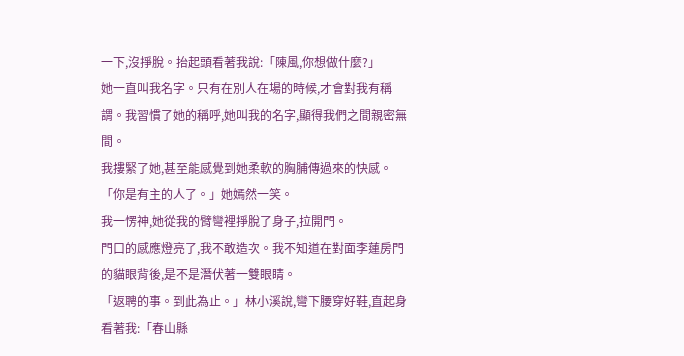一下,沒掙脫。抬起頭看著我說:「陳風,你想做什麼?」
她一直叫我名字。只有在別人在場的時候,才會對我有稱謂。我習慣了她的稱呼,她叫我的名字,顯得我們之間親密無間。
我摟緊了她,甚至能感覺到她柔軟的胸脯傳過來的快感。
「你是有主的人了。」她嫣然一笑。
我一愣神,她從我的臂彎裡掙脫了身子,拉開門。
門口的感應燈亮了,我不敢造次。我不知道在對面李蓮房門的貓眼背後,是不是潛伏著一雙眼睛。
「返聘的事。到此為止。」林小溪說,彎下腰穿好鞋,直起身看著我:「春山縣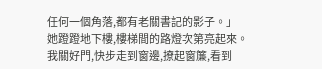任何一個角落,都有老關書記的影子。」
她蹬蹬地下樓,樓梯間的路燈次第亮起來。
我關好門,快步走到窗邊,撩起窗簾,看到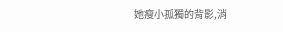她瘦小孤獨的背影,消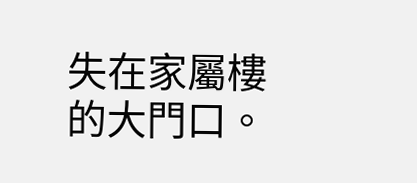失在家屬樓的大門口。